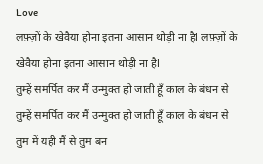Love
लफ़्ज़ों के खेवैया होना इतना आसान थोड़ी ना हैl लफ़्ज़ों के खेवैया होना इतना आसान थोड़ी ना हैl
तुम्हें समर्पित कर मैं उन्मुक्त हो जाती हूँ काल के बंधन से तुम्हें समर्पित कर मैं उन्मुक्त हो जाती हूँ काल के बंधन से
तुम में यही मैं से तुम बन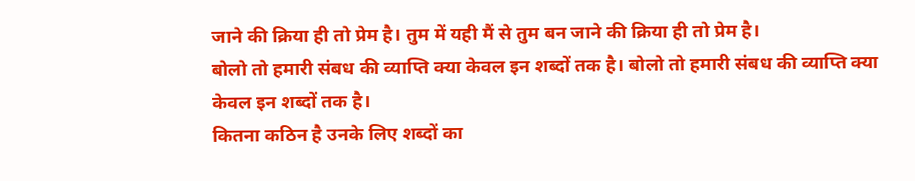जाने की क्रिया ही तो प्रेम है। तुम में यही मैं से तुम बन जाने की क्रिया ही तो प्रेम है।
बोलो तो हमारी संबध की व्याप्ति क्या केवल इन शब्दों तक है। बोलो तो हमारी संबध की व्याप्ति क्या केवल इन शब्दों तक है।
कितना कठिन है उनके लिए शब्दों का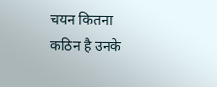चयन कितना कठिन है उनके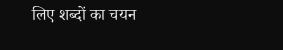लिए शब्दों का चयन